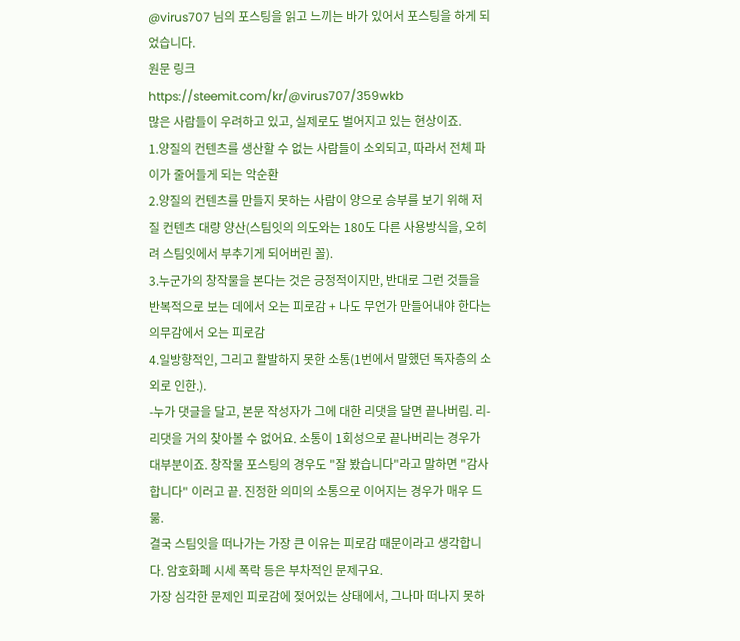@virus707 님의 포스팅을 읽고 느끼는 바가 있어서 포스팅을 하게 되었습니다.
원문 링크
https://steemit.com/kr/@virus707/359wkb
많은 사람들이 우려하고 있고, 실제로도 벌어지고 있는 현상이죠.
1.양질의 컨텐츠를 생산할 수 없는 사람들이 소외되고, 따라서 전체 파이가 줄어들게 되는 악순환
2.양질의 컨텐츠를 만들지 못하는 사람이 양으로 승부를 보기 위해 저질 컨텐츠 대량 양산(스팀잇의 의도와는 180도 다른 사용방식을, 오히려 스팀잇에서 부추기게 되어버린 꼴).
3.누군가의 창작물을 본다는 것은 긍정적이지만, 반대로 그런 것들을 반복적으로 보는 데에서 오는 피로감 + 나도 무언가 만들어내야 한다는 의무감에서 오는 피로감
4.일방향적인, 그리고 활발하지 못한 소통(1번에서 말했던 독자층의 소외로 인한.).
-누가 댓글을 달고, 본문 작성자가 그에 대한 리댓을 달면 끝나버림. 리-리댓을 거의 찾아볼 수 없어요. 소통이 1회성으로 끝나버리는 경우가 대부분이죠. 창작물 포스팅의 경우도 "잘 봤습니다"라고 말하면 "감사합니다" 이러고 끝. 진정한 의미의 소통으로 이어지는 경우가 매우 드묾.
결국 스팀잇을 떠나가는 가장 큰 이유는 피로감 때문이라고 생각합니다. 암호화폐 시세 폭락 등은 부차적인 문제구요.
가장 심각한 문제인 피로감에 젖어있는 상태에서, 그나마 떠나지 못하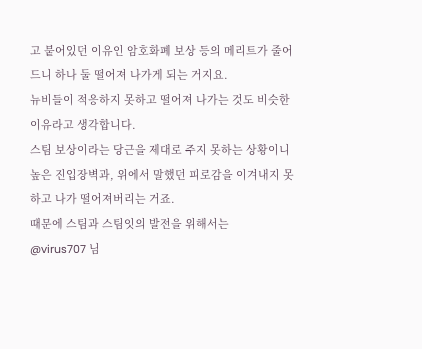고 붙어있던 이유인 암호화폐 보상 등의 메리트가 줄어드니 하나 둘 떨어져 나가게 되는 거지요.
뉴비들이 적응하지 못하고 떨어져 나가는 것도 비슷한 이유라고 생각합니다.
스팀 보상이라는 당근을 제대로 주지 못하는 상황이니
높은 진입장벽과, 위에서 말했던 피로감을 이겨내지 못하고 나가 떨어져버리는 거죠.
때문에 스팀과 스팀잇의 발전을 위해서는
@virus707 님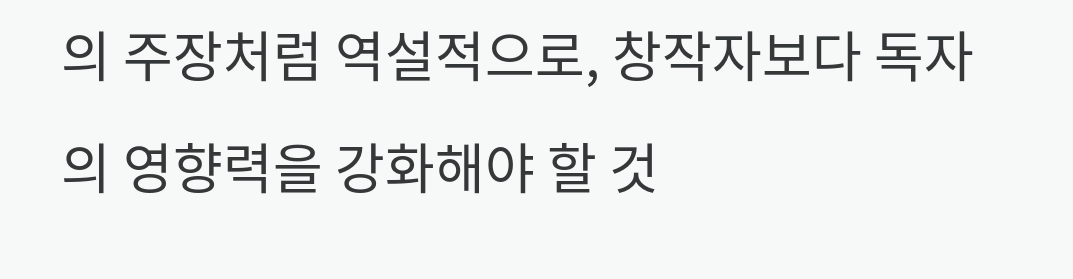의 주장처럼 역설적으로, 창작자보다 독자의 영향력을 강화해야 할 것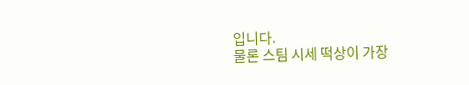입니다.
물론 스팀 시세 떡상이 가장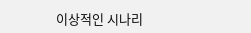이상적인 시나리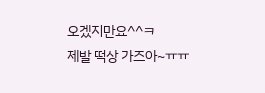오겠지만요^^ㅋ
제발 떡상 가즈아~ㅠㅠ